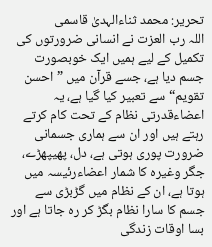تحریر: محمد ثناءالہدیٰ قاسمی
اللہ رب العزت نے انسانی ضرورتوں کی تکمیل کے لیے ہمیں ایک خوبصورت جسم دیا ہے، جسے قرآن میں ”احسن تقویم“ سے تعبیر کیا گیا ہے، یہ اعضاءقدرتی نظام کے تحت کام کرتے رہتے ہیں اور ان سے ہماری جسمانی ضرورت پوری ہوتی ہے، دل، پھیپھڑے، جگر وغیرہ کا شمار اعضاءرئیسہ میں ہوتا ہے، ان کے نظام میں گڑبڑی سے جسم کا سارا نظام بگڑ کر رہ جاتا ہے اور بسا اوقات زندگی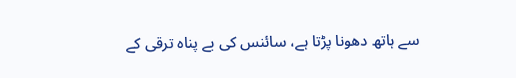سے ہاتھ دھونا پڑتا ہے، سائنس کی بے پناہ ترقی کے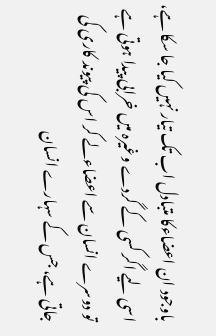باوجود ان اعضاءکا متبادل اب تک تیار نہیں کیا جا سکا ہے، اسی لیے اگر کسی کے گردے وغیرہ میں خرابی پیدا ہوتی ہے تو دوسرے انسان سے اعضاءلے کر اس کی پیوند کاری کی جاتی ہے، جس کے سہارے انسان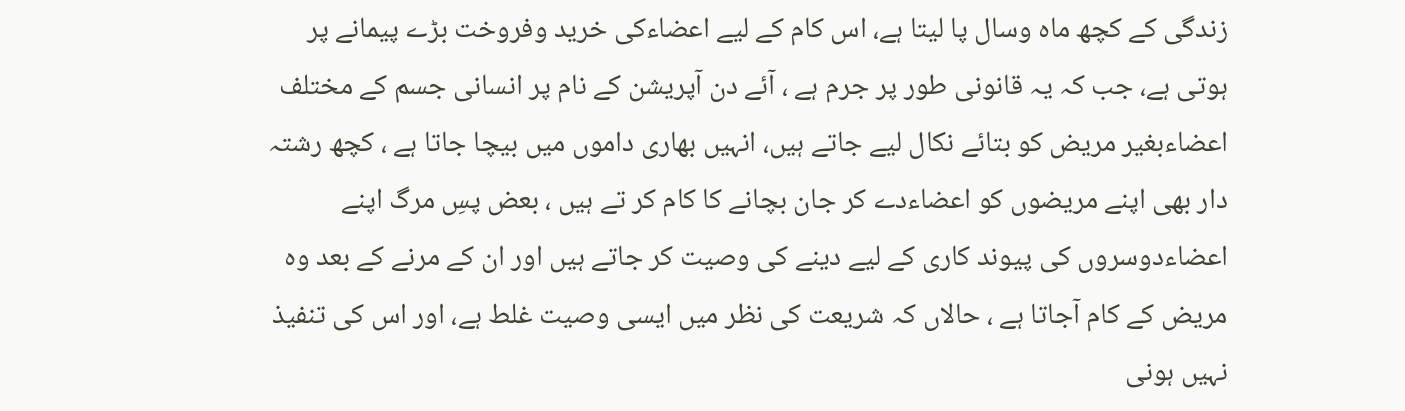زندگی کے کچھ ماہ وسال پا لیتا ہے، اس کام کے لیے اعضاءکی خرید وفروخت بڑے پیمانے پر ہوتی ہے، جب کہ یہ قانونی طور پر جرم ہے ، آئے دن آپریشن کے نام پر انسانی جسم کے مختلف اعضاءبغیر مریض کو بتائے نکال لیے جاتے ہیں، انہیں بھاری داموں میں بیچا جاتا ہے ، کچھ رشتہ دار بھی اپنے مریضوں کو اعضاءدے کر جان بچانے کا کام کر تے ہیں ، بعض پسِ مرگ اپنے اعضاءدوسروں کی پیوند کاری کے لیے دینے کی وصیت کر جاتے ہیں اور ان کے مرنے کے بعد وہ مریض کے کام آجاتا ہے ، حالاں کہ شریعت کی نظر میں ایسی وصیت غلط ہے، اور اس کی تنفیذ نہیں ہونی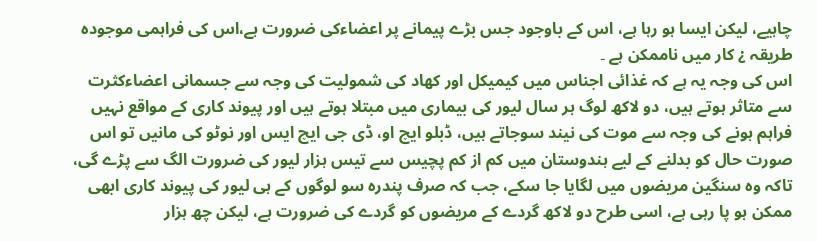چاہیے، لیکن ایسا ہو رہا ہے، اس کے باوجود جس بڑے پیمانے پر اعضاءکی ضرورت ہے،اس کی فراہمی موجودہ طریقہ ¿ کار میں ناممکن ہے ۔
اس کی وجہ یہ ہے کہ غذائی اجناس میں کیمیکل اور کھاد کی شمولیت کی وجہ سے جسمانی اعضاءکثرت سے متاثر ہوتے ہیں، دو لاکھ لوگ ہر سال لیور کی بیماری میں مبتلا ہوتے ہیں اور پیوند کاری کے مواقع نہیں فراہم ہونے کی وجہ سے موت کی نیند سوجاتے ہیں، ڈبلو ایچ او، ڈی جی ایچ ایس اور نوٹو کی مانیں تو اس صورت حال کو بدلنے کے لیے ہندوستان میں کم از کم پچیس سے تیس ہزار لیور کی ضرورت الگ سے پڑے گی، تاکہ وہ سنگین مریضوں میں لگایا جا سکے، جب کہ صرف پندرہ سو لوگوں کے ہی لیور کی پیوند کاری ابھی ممکن ہو پا رہی ہے، اسی طرح دو لاکھ گردے کے مریضوں کو گردے کی ضرورت ہے، لیکن چھ ہزار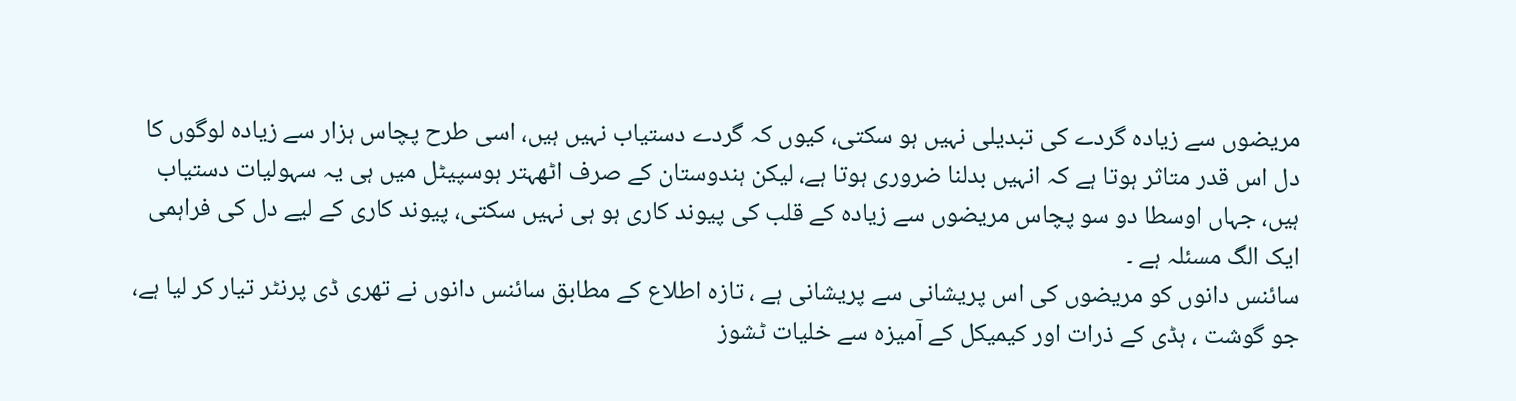مریضوں سے زیادہ گردے کی تبدیلی نہیں ہو سکتی، کیوں کہ گردے دستیاب نہیں ہیں، اسی طرح پچاس ہزار سے زیادہ لوگوں کا دل اس قدر متاثر ہوتا ہے کہ انہیں بدلنا ضروری ہوتا ہے، لیکن ہندوستان کے صرف اٹھہتر ہوسپیٹل میں ہی یہ سہولیات دستیاب ہیں، جہاں اوسطا دو سو پچاس مریضوں سے زیادہ کے قلب کی پیوند کاری ہو ہی نہیں سکتی، پیوند کاری کے لیے دل کی فراہمی ایک الگ مسئلہ ہے ۔
سائنس دانوں کو مریضوں کی اس پریشانی سے پریشانی ہے ، تازہ اطلاع کے مطابق سائنس دانوں نے تھری ڈی پرنٹر تیار کر لیا ہے، جو گوشت ، ہڈی کے ذرات اور کیمیکل کے آمیزہ سے خلیات ٹشوز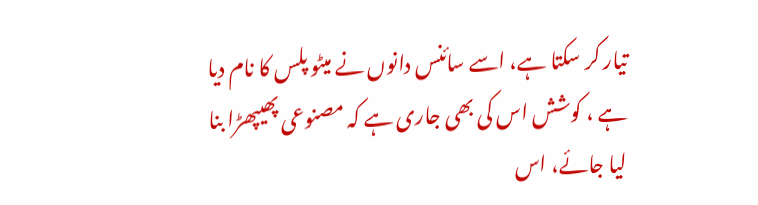تیار کر سکتا ہے، اسے سائنس دانوں نے میٹو پلس کا نام دیا ہے ، کوشش اس کی بھی جاری ہے کہ مصنوعی پھیپھڑا بنا لیا جائے، اس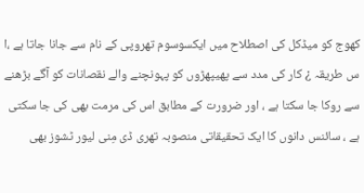کھوج کو میڈکل کی اصطلاح میں ایکسوسوم تھروپی کے نام سے جانا جاتا ہے ،ا س طریقہ ¿ کار کی مدد سے پھیپھڑوں کو پہونچنے والے نقصانات کو آگے بڑھنے سے روکا جا سکتا ہے ، اور ضرورت کے مطابق اس کی مرمت بھی کی جا سکتی ہے ، سائنس دانوں کا ایک تحقیقاتی منصوبہ تھری ڈی مِنی لیور ٹشوز بھی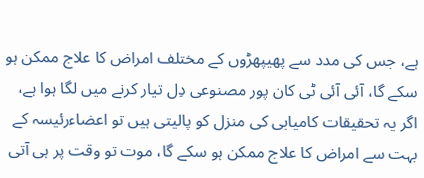ہے، جس کی مدد سے پھیپھڑوں کے مختلف امراض کا علاج ممکن ہو سکے گا، آئی آئی ٹی کان پور مصنوعی دِل تیار کرنے میں لگا ہوا ہے، اگر یہ تحقیقات کامیابی کی منزل کو پالیتی ہیں تو اعضاءرئیسہ کے بہت سے امراض کا علاج ممکن ہو سکے گا، موت تو وقت پر ہی آتی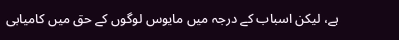ہے، لیکن اسباب کے درجہ میں مایوس لوگوں کے حق میں کامیابی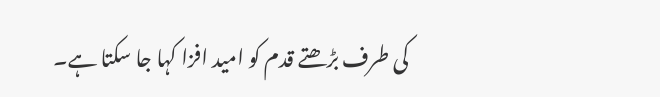کی طرف بڑھتے قدم کو امید افزا کہا جا سکتا ہے۔